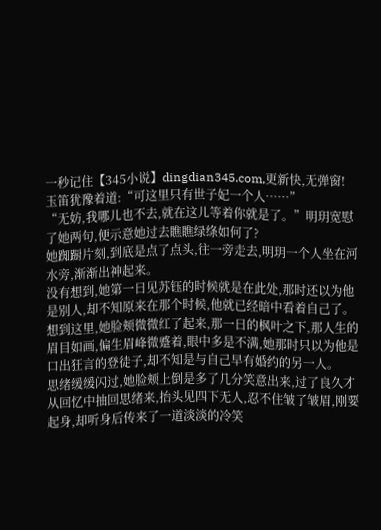一秒记住【345小说】dingdian345.com,更新快,无弹窗!
玉笛犹豫着道:“可这里只有世子妃一个人……”
“无妨,我哪儿也不去,就在这儿等着你就是了。”明玥宽慰了她两句,便示意她过去瞧瞧绿绦如何了?
她踟蹰片刻,到底是点了点头,往一旁走去,明玥一个人坐在河水旁,渐渐出神起来。
没有想到,她第一日见苏钰的时候就是在此处,那时还以为他是别人,却不知原来在那个时候,他就已经暗中看着自己了。
想到这里,她脸颊微微红了起来,那一日的枫叶之下,那人生的眉目如画,偏生眉峰微蹙着,眼中多是不满,她那时只以为他是口出狂言的登徒子,却不知是与自己早有婚约的另一人。
思绪缓缓闪过,她脸颊上倒是多了几分笑意出来,过了良久才从回忆中抽回思绪来,抬头见四下无人,忍不住皱了皱眉,刚要起身,却听身后传来了一道淡淡的冷笑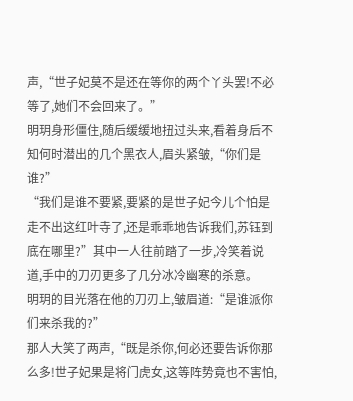声,“世子妃莫不是还在等你的两个丫头罢!不必等了,她们不会回来了。”
明玥身形僵住,随后缓缓地扭过头来,看着身后不知何时潜出的几个黑衣人,眉头紧皱,“你们是谁?”
“我们是谁不要紧,要紧的是世子妃今儿个怕是走不出这红叶寺了,还是乖乖地告诉我们,苏钰到底在哪里?”其中一人往前踏了一步,冷笑着说道,手中的刀刃更多了几分冰冷幽寒的杀意。
明玥的目光落在他的刀刃上,皱眉道:“是谁派你们来杀我的?”
那人大笑了两声,“既是杀你,何必还要告诉你那么多!世子妃果是将门虎女,这等阵势竟也不害怕,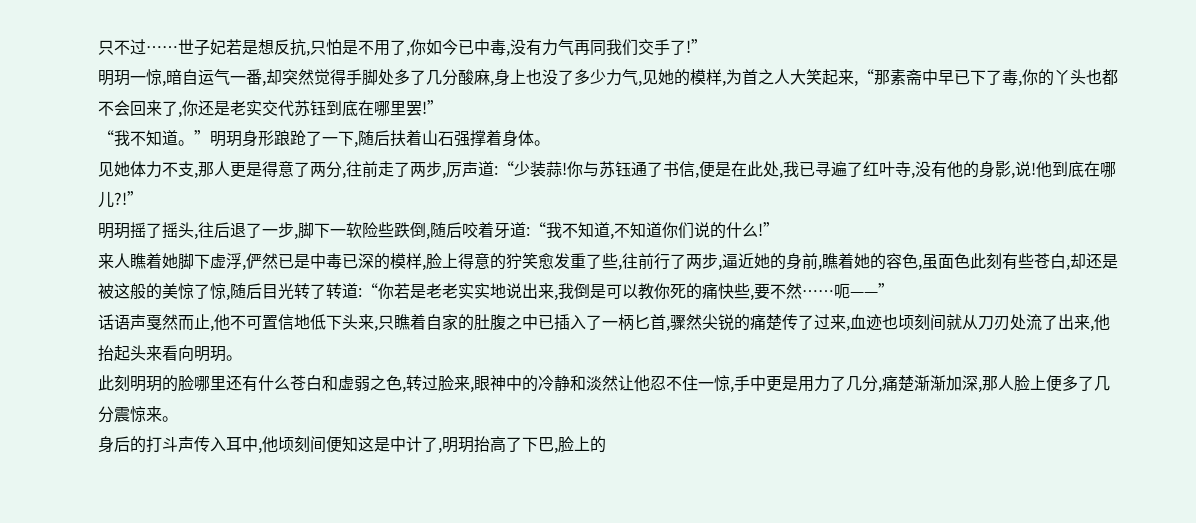只不过……世子妃若是想反抗,只怕是不用了,你如今已中毒,没有力气再同我们交手了!”
明玥一惊,暗自运气一番,却突然觉得手脚处多了几分酸麻,身上也没了多少力气,见她的模样,为首之人大笑起来,“那素斋中早已下了毒,你的丫头也都不会回来了,你还是老实交代苏钰到底在哪里罢!”
“我不知道。”明玥身形踉跄了一下,随后扶着山石强撑着身体。
见她体力不支,那人更是得意了两分,往前走了两步,厉声道:“少装蒜!你与苏钰通了书信,便是在此处,我已寻遍了红叶寺,没有他的身影,说!他到底在哪儿?!”
明玥摇了摇头,往后退了一步,脚下一软险些跌倒,随后咬着牙道:“我不知道,不知道你们说的什么!”
来人瞧着她脚下虚浮,俨然已是中毒已深的模样,脸上得意的狞笑愈发重了些,往前行了两步,逼近她的身前,瞧着她的容色,虽面色此刻有些苍白,却还是被这般的美惊了惊,随后目光转了转道:“你若是老老实实地说出来,我倒是可以教你死的痛快些,要不然……呃——”
话语声戛然而止,他不可置信地低下头来,只瞧着自家的肚腹之中已插入了一柄匕首,骤然尖锐的痛楚传了过来,血迹也顷刻间就从刀刃处流了出来,他抬起头来看向明玥。
此刻明玥的脸哪里还有什么苍白和虚弱之色,转过脸来,眼神中的冷静和淡然让他忍不住一惊,手中更是用力了几分,痛楚渐渐加深,那人脸上便多了几分震惊来。
身后的打斗声传入耳中,他顷刻间便知这是中计了,明玥抬高了下巴,脸上的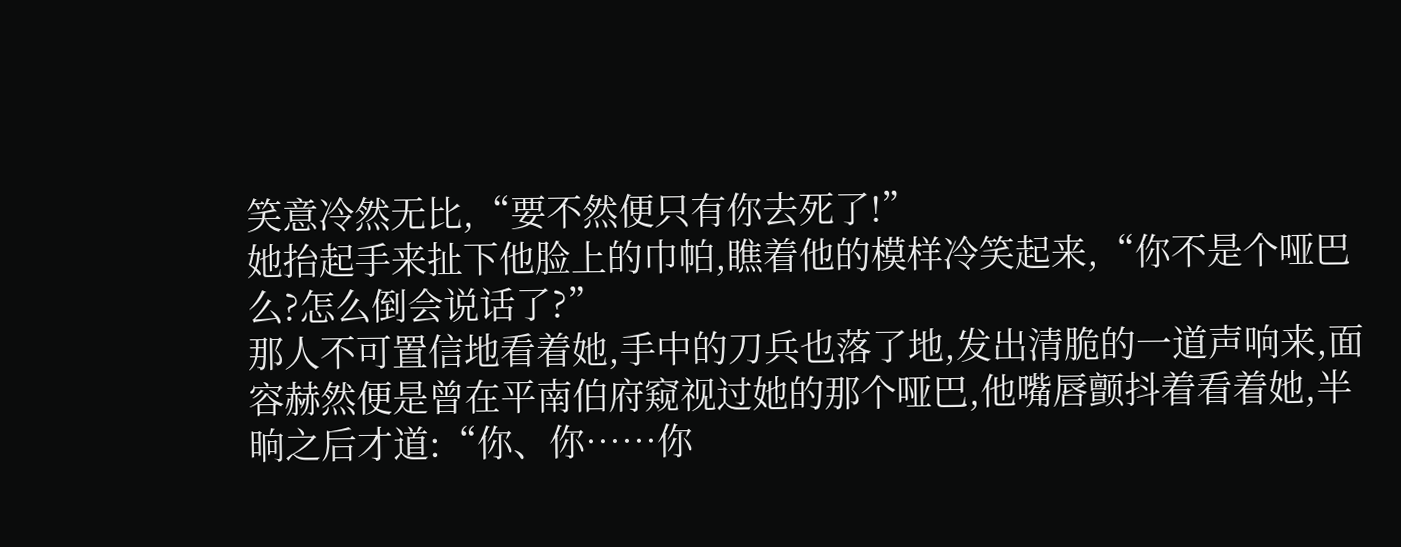笑意冷然无比,“要不然便只有你去死了!”
她抬起手来扯下他脸上的巾帕,瞧着他的模样冷笑起来,“你不是个哑巴么?怎么倒会说话了?”
那人不可置信地看着她,手中的刀兵也落了地,发出清脆的一道声响来,面容赫然便是曾在平南伯府窥视过她的那个哑巴,他嘴唇颤抖着看着她,半晌之后才道:“你、你……你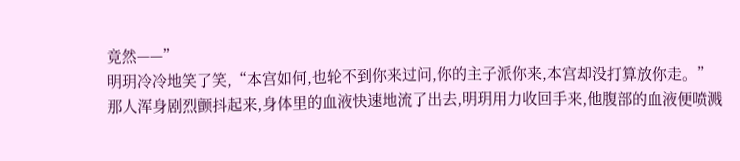竟然——”
明玥冷冷地笑了笑,“本宫如何,也轮不到你来过问,你的主子派你来,本宫却没打算放你走。”
那人浑身剧烈颤抖起来,身体里的血液快速地流了出去,明玥用力收回手来,他腹部的血液便喷溅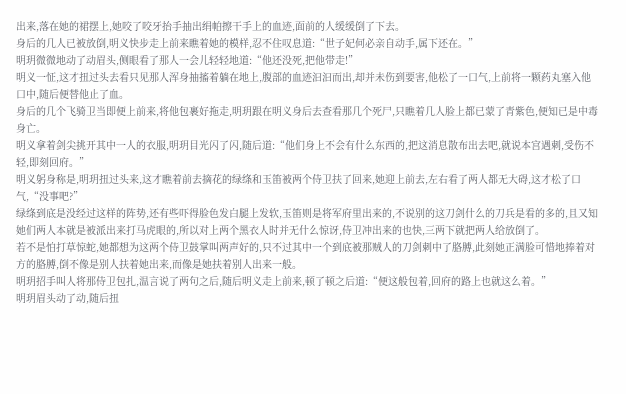出来,落在她的裙摆上,她咬了咬牙抬手抽出绢帕擦干手上的血迹,面前的人缓缓倒了下去。
身后的几人已被放倒,明义快步走上前来瞧着她的模样,忍不住叹息道:“世子妃何必亲自动手,属下还在。”
明玥微微地动了动眉头,侧眼看了那人一会儿轻轻地道:“他还没死,把他带走!”
明义一怔,这才扭过头去看只见那人浑身抽搐着躺在地上,腹部的血迹汩汩而出,却并未伤到要害,他松了一口气,上前将一颗药丸塞入他口中,随后便替他止了血。
身后的几个飞骑卫当即便上前来,将他包裹好拖走,明玥跟在明义身后去查看那几个死尸,只瞧着几人脸上都已蒙了青紫色,便知已是中毒身亡。
明义拿着剑尖挑开其中一人的衣服,明玥目光闪了闪,随后道:“他们身上不会有什么东西的,把这消息散布出去吧,就说本宫遇刺,受伤不轻,即刻回府。”
明义躬身称是,明玥扭过头来,这才瞧着前去摘花的绿绦和玉笛被两个侍卫扶了回来,她迎上前去,左右看了两人都无大碍,这才松了口气,“没事吧?”
绿绦到底是没经过这样的阵势,还有些吓得脸色发白腿上发软,玉笛则是将军府里出来的,不说别的这刀剑什么的刀兵是看的多的,且又知她们两人本就是被派出来打马虎眼的,所以对上两个黑衣人时并无什么惊讶,侍卫冲出来的也快,三两下就把两人给放倒了。
若不是怕打草惊蛇,她都想为这两个侍卫鼓掌叫两声好的,只不过其中一个到底被那贼人的刀剑刺中了胳膊,此刻她正满脸可惜地捧着对方的胳膊,倒不像是别人扶着她出来,而像是她扶着别人出来一般。
明玥招手叫人将那侍卫包扎,温言说了两句之后,随后明义走上前来,顿了顿之后道:“便这般包着,回府的路上也就这么着。”
明玥眉头动了动,随后扭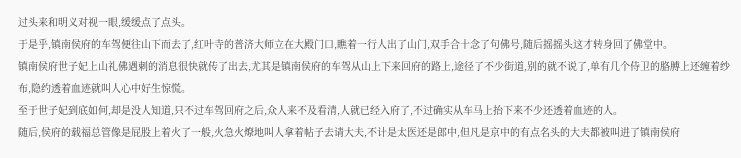过头来和明义对视一眼,缓缓点了点头。
于是乎,镇南侯府的车驾便往山下而去了,红叶寺的普济大师立在大殿门口,瞧着一行人出了山门,双手合十念了句佛号,随后摇摇头这才转身回了佛堂中。
镇南侯府世子妃上山礼佛遇刺的消息很快就传了出去,尤其是镇南侯府的车驾从山上下来回府的路上,途径了不少街道,别的就不说了,单有几个侍卫的胳膊上还缠着纱布,隐约透着血迹就叫人心中好生惊慌。
至于世子妃到底如何,却是没人知道,只不过车驾回府之后,众人来不及看清,人就已经入府了,不过确实从车马上抬下来不少还透着血迹的人。
随后,侯府的载福总管像是屁股上着火了一般,火急火燎地叫人拿着帖子去请大夫,不计是太医还是郎中,但凡是京中的有点名头的大夫都被叫进了镇南侯府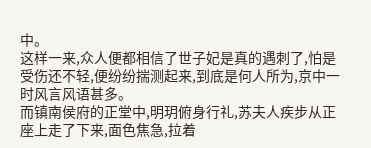中。
这样一来,众人便都相信了世子妃是真的遇刺了,怕是受伤还不轻,便纷纷揣测起来,到底是何人所为,京中一时风言风语甚多。
而镇南侯府的正堂中,明玥俯身行礼,苏夫人疾步从正座上走了下来,面色焦急,拉着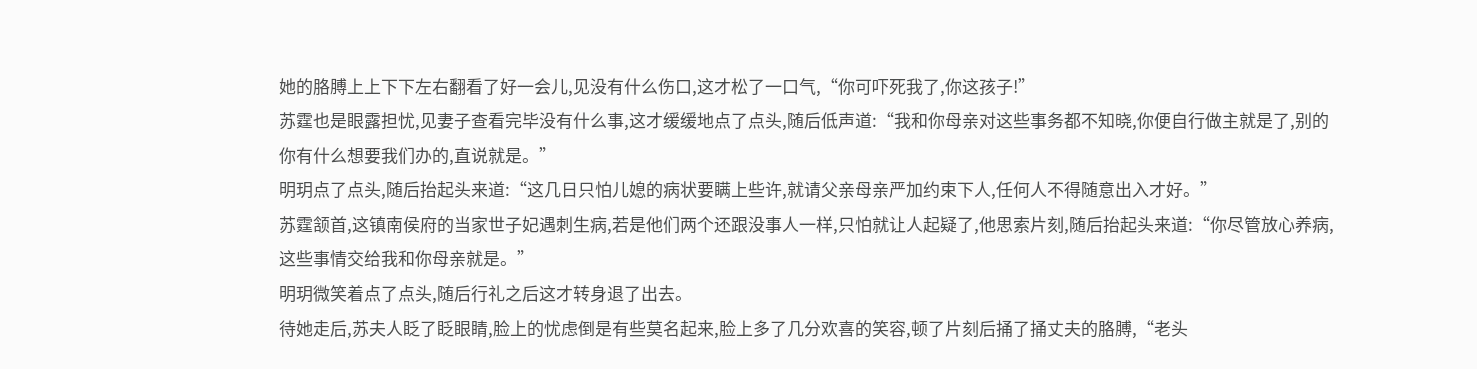她的胳膊上上下下左右翻看了好一会儿,见没有什么伤口,这才松了一口气,“你可吓死我了,你这孩子!”
苏霆也是眼露担忧,见妻子查看完毕没有什么事,这才缓缓地点了点头,随后低声道:“我和你母亲对这些事务都不知晓,你便自行做主就是了,别的你有什么想要我们办的,直说就是。”
明玥点了点头,随后抬起头来道:“这几日只怕儿媳的病状要瞒上些许,就请父亲母亲严加约束下人,任何人不得随意出入才好。”
苏霆颔首,这镇南侯府的当家世子妃遇刺生病,若是他们两个还跟没事人一样,只怕就让人起疑了,他思索片刻,随后抬起头来道:“你尽管放心养病,这些事情交给我和你母亲就是。”
明玥微笑着点了点头,随后行礼之后这才转身退了出去。
待她走后,苏夫人眨了眨眼睛,脸上的忧虑倒是有些莫名起来,脸上多了几分欢喜的笑容,顿了片刻后捅了捅丈夫的胳膊,“老头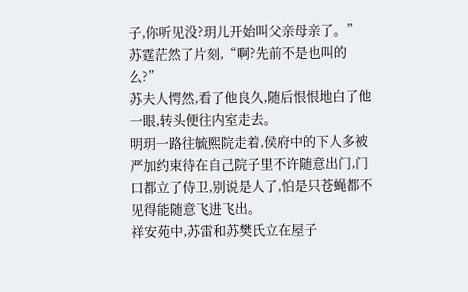子,你听见没?玥儿开始叫父亲母亲了。”
苏霆茫然了片刻,“啊?先前不是也叫的么?”
苏夫人愕然,看了他良久,随后恨恨地白了他一眼,转头便往内室走去。
明玥一路往毓熙院走着,侯府中的下人多被严加约束待在自己院子里不许随意出门,门口都立了侍卫,别说是人了,怕是只苍蝇都不见得能随意飞进飞出。
祥安苑中,苏雷和苏樊氏立在屋子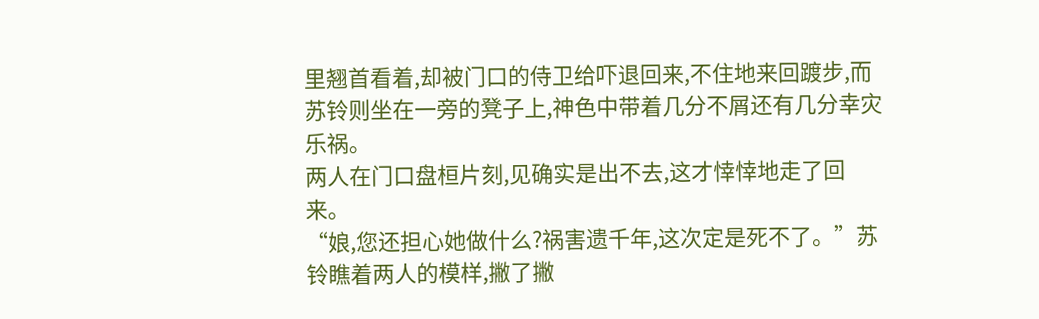里翘首看着,却被门口的侍卫给吓退回来,不住地来回踱步,而苏铃则坐在一旁的凳子上,神色中带着几分不屑还有几分幸灾乐祸。
两人在门口盘桓片刻,见确实是出不去,这才悻悻地走了回来。
“娘,您还担心她做什么?祸害遗千年,这次定是死不了。”苏铃瞧着两人的模样,撇了撇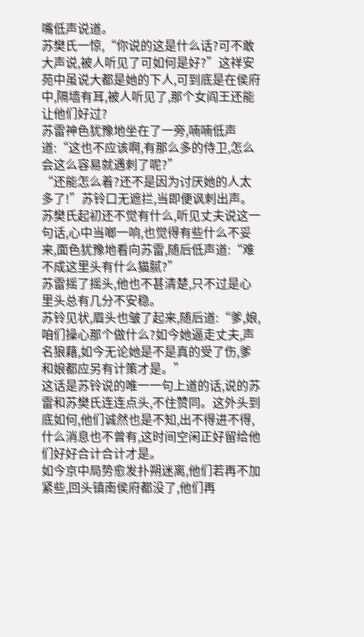嘴低声说道。
苏樊氏一惊,“你说的这是什么话?可不敢大声说,被人听见了可如何是好?”这祥安苑中虽说大都是她的下人,可到底是在侯府中,隔墙有耳,被人听见了,那个女阎王还能让他们好过?
苏雷神色犹豫地坐在了一旁,喃喃低声道:“这也不应该啊,有那么多的侍卫,怎么会这么容易就遇刺了呢?”
“还能怎么着?还不是因为讨厌她的人太多了!”苏铃口无遮拦,当即便讽刺出声。
苏樊氏起初还不觉有什么,听见丈夫说这一句话,心中当啷一响,也觉得有些什么不妥来,面色犹豫地看向苏雷,随后低声道:“难不成这里头有什么猫腻?”
苏雷摇了摇头,他也不甚清楚,只不过是心里头总有几分不安稳。
苏铃见状,眉头也皱了起来,随后道:“爹,娘,咱们操心那个做什么?如今她逼走丈夫,声名狼藉,如今无论她是不是真的受了伤,爹和娘都应另有计策才是。”
这话是苏铃说的唯一一句上道的话,说的苏雷和苏樊氏连连点头,不住赞同。这外头到底如何,他们诚然也是不知,出不得进不得,什么消息也不曾有,这时间空闲正好留给他们好好合计合计才是。
如今京中局势愈发扑朔迷离,他们若再不加紧些,回头镇南侯府都没了,他们再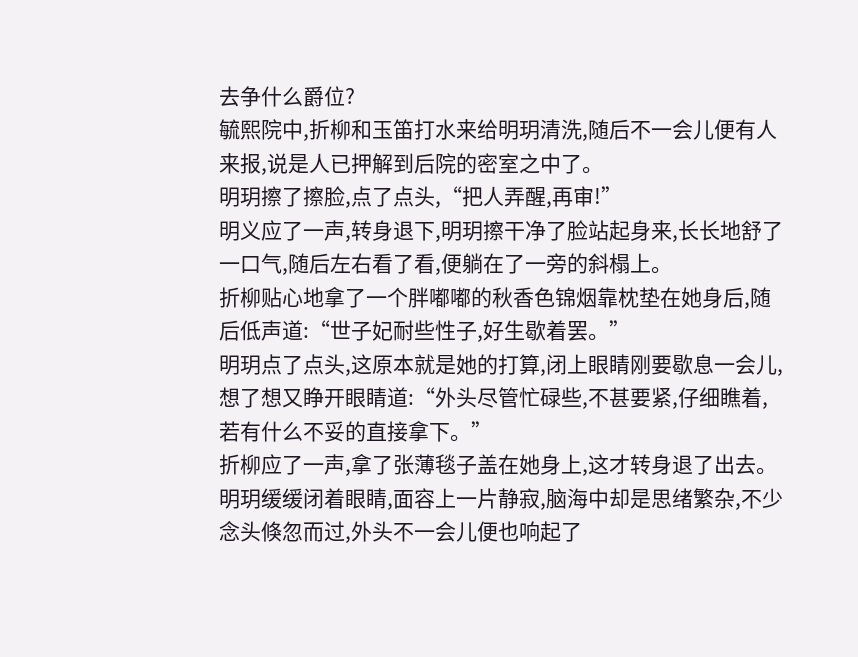去争什么爵位?
毓熙院中,折柳和玉笛打水来给明玥清洗,随后不一会儿便有人来报,说是人已押解到后院的密室之中了。
明玥擦了擦脸,点了点头,“把人弄醒,再审!”
明义应了一声,转身退下,明玥擦干净了脸站起身来,长长地舒了一口气,随后左右看了看,便躺在了一旁的斜榻上。
折柳贴心地拿了一个胖嘟嘟的秋香色锦烟靠枕垫在她身后,随后低声道:“世子妃耐些性子,好生歇着罢。”
明玥点了点头,这原本就是她的打算,闭上眼睛刚要歇息一会儿,想了想又睁开眼睛道:“外头尽管忙碌些,不甚要紧,仔细瞧着,若有什么不妥的直接拿下。”
折柳应了一声,拿了张薄毯子盖在她身上,这才转身退了出去。
明玥缓缓闭着眼睛,面容上一片静寂,脑海中却是思绪繁杂,不少念头倏忽而过,外头不一会儿便也响起了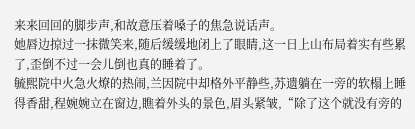来来回回的脚步声,和故意压着嗓子的焦急说话声。
她唇边掠过一抹微笑来,随后缓缓地闭上了眼睛,这一日上山布局着实有些累了,歪倒不过一会儿倒也真的睡着了。
毓熙院中火急火燎的热闹,兰因院中却格外平静些,苏遗躺在一旁的软榻上睡得香甜,程婉婉立在窗边,瞧着外头的景色,眉头紧皱,“除了这个就没有旁的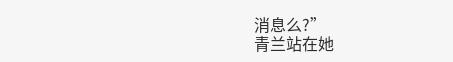消息么?”
青兰站在她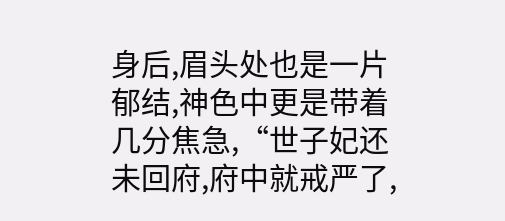身后,眉头处也是一片郁结,神色中更是带着几分焦急,“世子妃还未回府,府中就戒严了,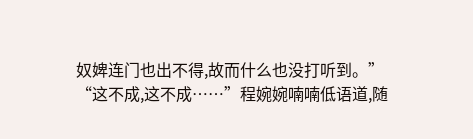奴婢连门也出不得,故而什么也没打听到。”
“这不成,这不成……”程婉婉喃喃低语道,随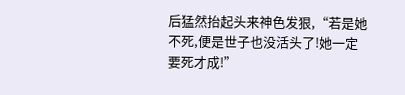后猛然抬起头来神色发狠,“若是她不死,便是世子也没活头了!她一定要死才成!”